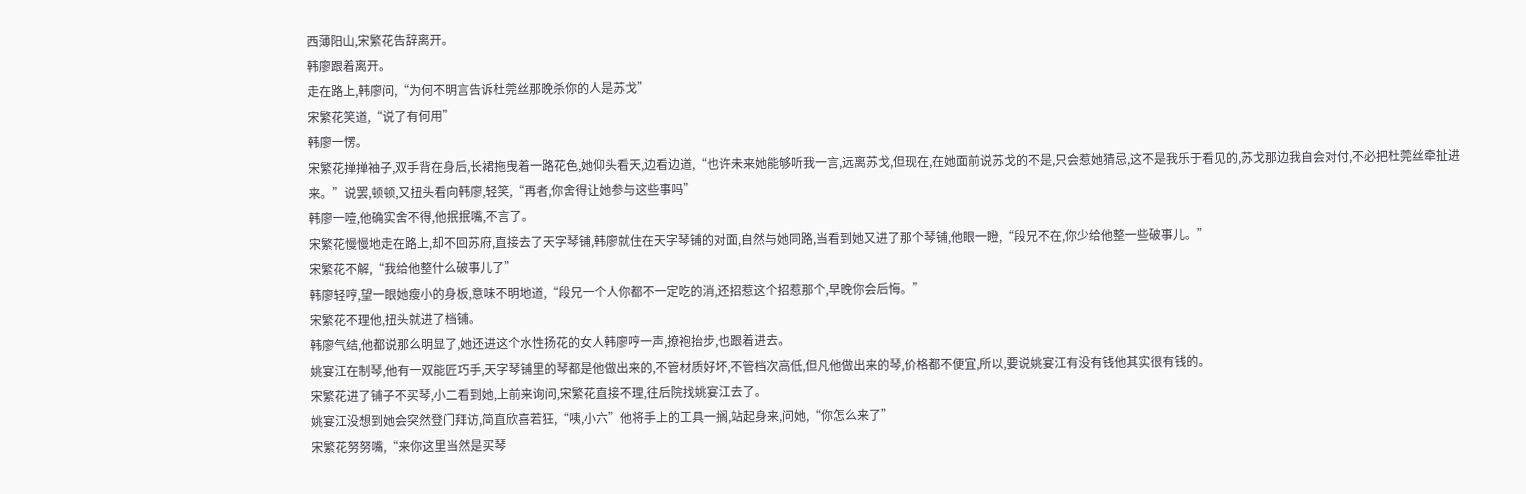西薄阳山,宋繁花告辞离开。
韩廖跟着离开。
走在路上,韩廖问,“为何不明言告诉杜莞丝那晚杀你的人是苏戈”
宋繁花笑道,“说了有何用”
韩廖一愣。
宋繁花掸掸袖子,双手背在身后,长裙拖曳着一路花色,她仰头看天,边看边道,“也许未来她能够听我一言,远离苏戈,但现在,在她面前说苏戈的不是,只会惹她猜忌,这不是我乐于看见的,苏戈那边我自会对付,不必把杜莞丝牵扯进来。”说罢,顿顿,又扭头看向韩廖,轻笑,“再者,你舍得让她参与这些事吗”
韩廖一噎,他确实舍不得,他抿抿嘴,不言了。
宋繁花慢慢地走在路上,却不回苏府,直接去了天字琴铺,韩廖就住在天字琴铺的对面,自然与她同路,当看到她又进了那个琴铺,他眼一瞪,“段兄不在,你少给他整一些破事儿。”
宋繁花不解,“我给他整什么破事儿了”
韩廖轻哼,望一眼她瘦小的身板,意味不明地道,“段兄一个人你都不一定吃的消,还招惹这个招惹那个,早晚你会后悔。”
宋繁花不理他,扭头就进了档铺。
韩廖气结,他都说那么明显了,她还进这个水性扬花的女人韩廖哼一声,撩袍抬步,也跟着进去。
姚宴江在制琴,他有一双能匠巧手,天字琴铺里的琴都是他做出来的,不管材质好坏,不管档次高低,但凡他做出来的琴,价格都不便宜,所以,要说姚宴江有没有钱他其实很有钱的。
宋繁花进了铺子不买琴,小二看到她,上前来询问,宋繁花直接不理,往后院找姚宴江去了。
姚宴江没想到她会突然登门拜访,简直欣喜若狂,“咦,小六”他将手上的工具一搁,站起身来,问她,“你怎么来了”
宋繁花努努嘴,“来你这里当然是买琴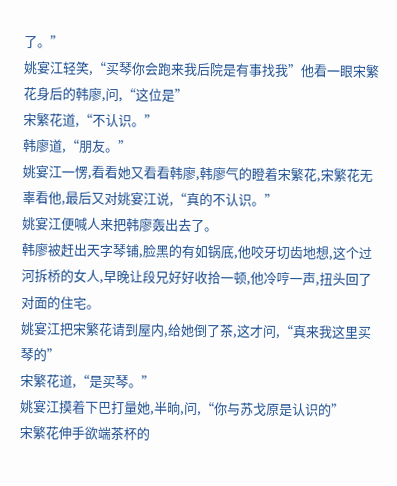了。”
姚宴江轻笑,“买琴你会跑来我后院是有事找我”他看一眼宋繁花身后的韩廖,问,“这位是”
宋繁花道,“不认识。”
韩廖道,“朋友。”
姚宴江一愣,看看她又看看韩廖,韩廖气的瞪着宋繁花,宋繁花无辜看他,最后又对姚宴江说,“真的不认识。”
姚宴江便喊人来把韩廖轰出去了。
韩廖被赶出天字琴铺,脸黑的有如锅底,他咬牙切齿地想,这个过河拆桥的女人,早晚让段兄好好收拾一顿,他冷哼一声,扭头回了对面的住宅。
姚宴江把宋繁花请到屋内,给她倒了茶,这才问,“真来我这里买琴的”
宋繁花道,“是买琴。”
姚宴江摸着下巴打量她,半晌,问,“你与苏戈原是认识的”
宋繁花伸手欲端茶杯的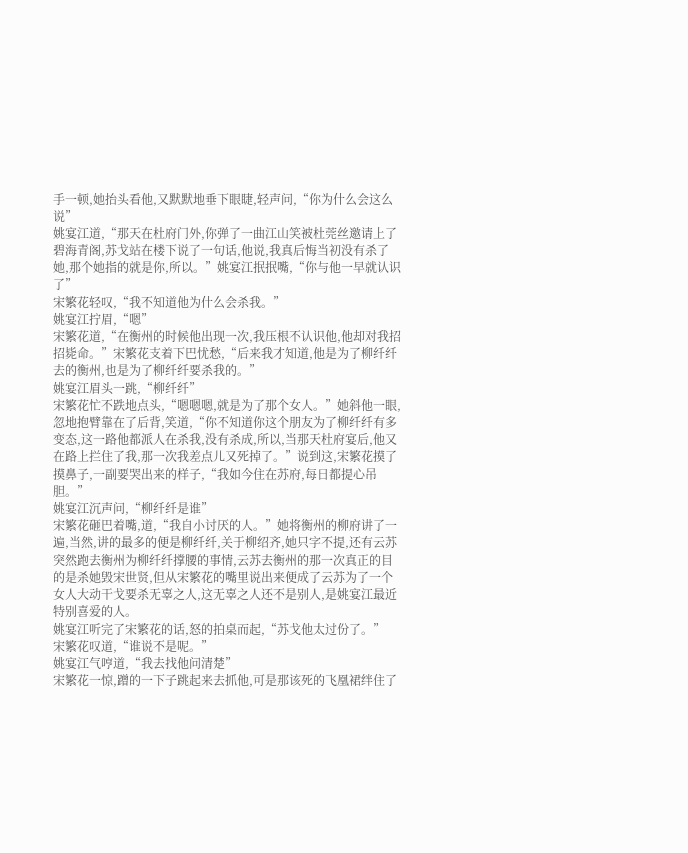手一顿,她抬头看他,又默默地垂下眼睫,轻声问,“你为什么会这么说”
姚宴江道,“那天在杜府门外,你弹了一曲江山笑被杜莞丝邀请上了碧海青阁,苏戈站在楼下说了一句话,他说,我真后悔当初没有杀了她,那个她指的就是你,所以。”姚宴江抿抿嘴,“你与他一早就认识了”
宋繁花轻叹,“我不知道他为什么会杀我。”
姚宴江拧眉,“嗯”
宋繁花道,“在衡州的时候他出现一次,我压根不认识他,他却对我招招毙命。”宋繁花支着下巴忧愁,“后来我才知道,他是为了柳纤纤去的衡州,也是为了柳纤纤要杀我的。”
姚宴江眉头一跳,“柳纤纤”
宋繁花忙不跌地点头,“嗯嗯嗯,就是为了那个女人。”她斜他一眼,忽地抱臂靠在了后背,笑道,“你不知道你这个朋友为了柳纤纤有多变态,这一路他都派人在杀我,没有杀成,所以,当那天杜府宴后,他又在路上拦住了我,那一次我差点儿又死掉了。”说到这,宋繁花摸了摸鼻子,一副要哭出来的样子,“我如今住在苏府,每日都提心吊胆。”
姚宴江沉声问,“柳纤纤是谁”
宋繁花砸巴着嘴,道,“我自小讨厌的人。”她将衡州的柳府讲了一遍,当然,讲的最多的便是柳纤纤,关于柳绍齐,她只字不提,还有云苏突然跑去衡州为柳纤纤撑腰的事情,云苏去衡州的那一次真正的目的是杀她毁宋世贤,但从宋繁花的嘴里说出来便成了云苏为了一个女人大动干戈要杀无辜之人,这无辜之人还不是别人,是姚宴江最近特别喜爱的人。
姚宴江听完了宋繁花的话,怒的拍桌而起,“苏戈他太过份了。”
宋繁花叹道,“谁说不是呢。”
姚宴江气哼道,“我去找他问清楚”
宋繁花一惊,蹭的一下子跳起来去抓他,可是那该死的飞凰裙绊住了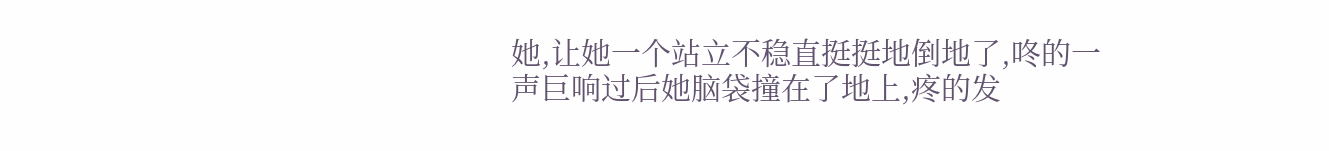她,让她一个站立不稳直挺挺地倒地了,咚的一声巨响过后她脑袋撞在了地上,疼的发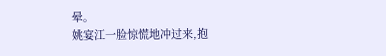晕。
姚宴江一脸惊慌地冲过来,抱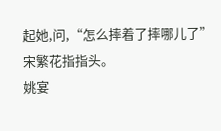起她,问,“怎么摔着了摔哪儿了”
宋繁花指指头。
姚宴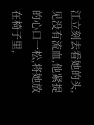江立刻去看她的头,见没有流血,他紧提的心口一松,将她放在椅子里,